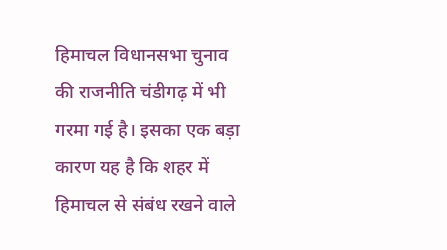हिमाचल विधानसभा चुनाव की राजनीति चंडीगढ़ में भी गरमा गई है। इसका एक बड़ा कारण यह है कि शहर में हिमाचल से संबंध रखने वाले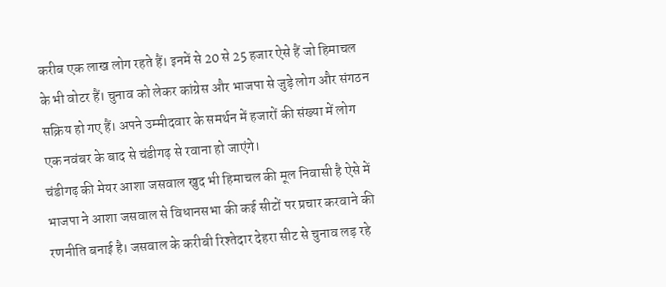करीब एक लाख लोग रहते हैं। इनमें से 20 से 25 हजार ऐसे हैं जो हिमाचल के भी वोटर हैं। चुनाव को लेकर कांग्रेस और भाजपा से जुड़े लोग और संगठन सक्रिय हो गए हैं। अपने उम्मीदवार के समर्थन में हजारों की संख्या में लोग एक नवंबर के बाद से चंडीगढ़ से रवाना हो जाएंगे।
चंडीगढ़ की मेयर आशा जसवाल खुद भी हिमाचल की मूल निवासी है ऐसे में भाजपा ने आशा जसवाल से विधानसभा की कई सीटों पर प्रचार करवाने की रणनीति बनाई है। जसवाल के करीबी रिश्तेदार देहरा सीट से चुनाव लड़ रहे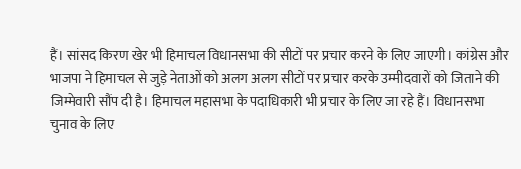हैं। सांसद किरण खेर भी हिमाचल विधानसभा की सीटों पर प्रचार करने के लिए जाएगी। कांग्रेस और भाजपा ने हिमाचल से जुड़े नेताओं को अलग अलग सीटों पर प्रचार करके उम्मीदवारों को जिताने की जिम्मेवारी सौंप दी है। हिमाचल महासभा के पदाधिकारी भी प्रचार के लिए जा रहे हैं। विधानसभा चुनाव के लिए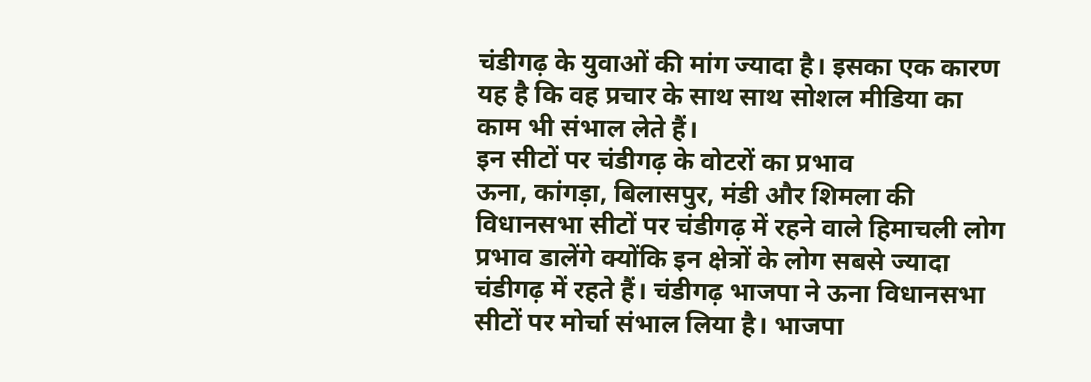चंडीगढ़ के युवाओं की मांग ज्यादा है। इसका एक कारण यह है कि वह प्रचार के साथ साथ सोशल मीडिया का काम भी संभाल लेते हैं।
इन सीटों पर चंडीगढ़ के वोटरों का प्रभाव
ऊना, कांगड़ा, बिलासपुर, मंडी और शिमला की विधानसभा सीटों पर चंडीगढ़ में रहने वाले हिमाचली लोग प्रभाव डालेंगे क्योंकि इन क्षेत्रों के लोग सबसे ज्यादा चंडीगढ़ में रहते हैं। चंडीगढ़ भाजपा ने ऊना विधानसभा सीटों पर मोर्चा संभाल लिया है। भाजपा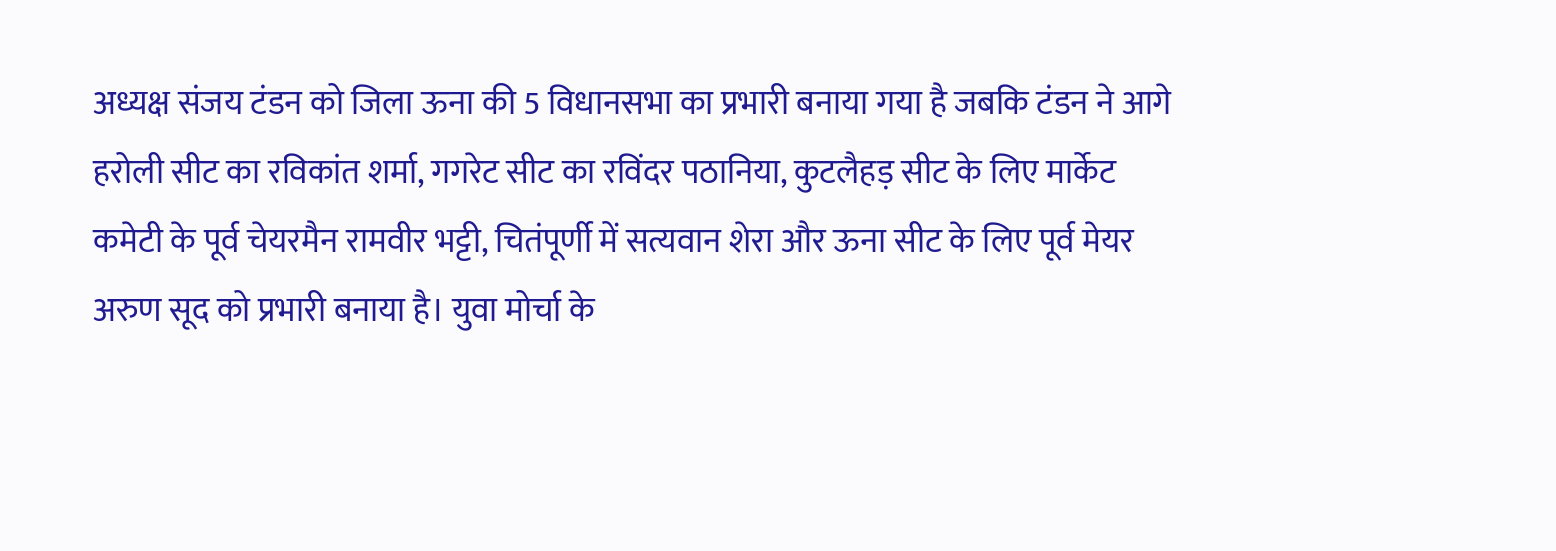अध्यक्ष संजय टंडन को जिला ऊना की 5 विधानसभा का प्रभारी बनाया गया है जबकि टंडन ने आगे हरोली सीट का रविकांत शर्मा, गगरेट सीट का रविंदर पठानिया, कुटलैहड़ सीट के लिए मार्केट कमेटी के पूर्व चेयरमैन रामवीर भट्टी, चितंपूर्णी में सत्यवान शेरा और ऊना सीट के लिए पूर्व मेयर अरुण सूद को प्रभारी बनाया है। युवा मोर्चा के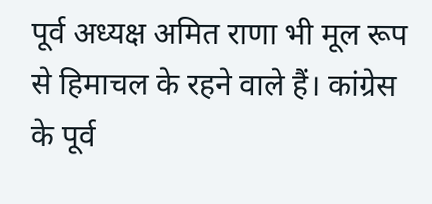पूर्व अध्यक्ष अमित राणा भी मूल रूप से हिमाचल के रहने वाले हैं। कांग्रेस के पूर्व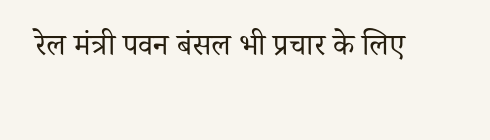रेल मंत्री पवन बंसल भी प्रचार के लिए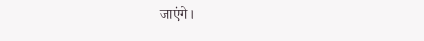जाएंगे।